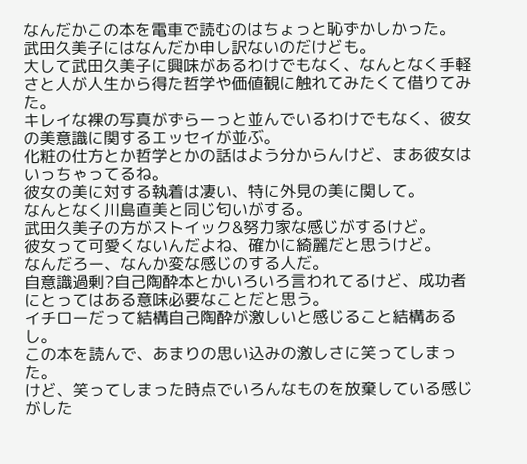なんだかこの本を電車で読むのはちょっと恥ずかしかった。
武田久美子にはなんだか申し訳ないのだけども。
大して武田久美子に興味があるわけでもなく、なんとなく手軽さと人が人生から得た哲学や価値観に触れてみたくて借りてみた。
キレイな裸の写真がずらーっと並んでいるわけでもなく、彼女の美意識に関するエッセイが並ぶ。
化粧の仕方とか哲学とかの話はよう分からんけど、まあ彼女はいっちゃってるね。
彼女の美に対する執着は凄い、特に外見の美に関して。
なんとなく川島直美と同じ匂いがする。
武田久美子の方がストイック&努力家な感じがするけど。
彼女って可愛くないんだよね、確かに綺麗だと思うけど。
なんだろー、なんか変な感じのする人だ。
自意識過剰?自己陶酔本とかいろいろ言われてるけど、成功者にとってはある意味必要なことだと思う。
イチローだって結構自己陶酔が激しいと感じること結構あるし。
この本を読んで、あまりの思い込みの激しさに笑ってしまった。
けど、笑ってしまった時点でいろんなものを放棄している感じがした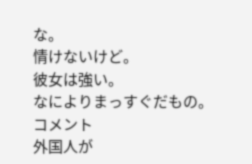な。
情けないけど。
彼女は強い。
なによりまっすぐだもの。
コメント
外国人が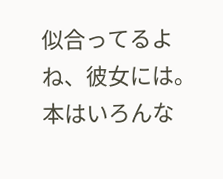似合ってるよね、彼女には。
本はいろんな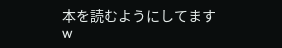本を読むようにしてますw